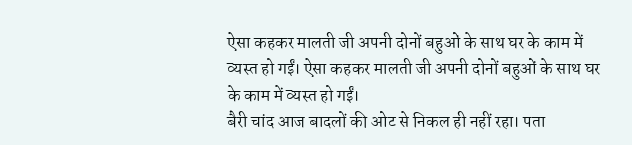ऐसा कहकर मालती जी अपनी दोनों बहुओं के साथ घर के काम में व्यस्त हो गईं। ऐसा कहकर मालती जी अपनी दोनों बहुओं के साथ घर के काम में व्यस्त हो गईं।
बैरी चांद आज बादलों की ओट से निकल ही नहीं रहा। पता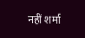नहीं शर्मा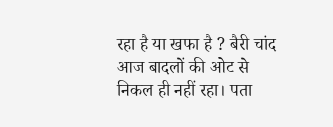रहा है या खफा है ? बैरी चांद आज बादलों की ओट से निकल ही नहीं रहा। पता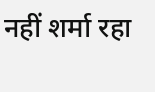नहीं शर्मा रहा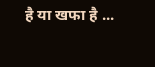है या खफा है ...